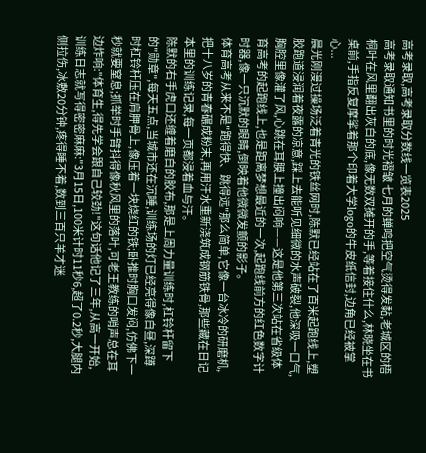高考录取,高考录取分数线一览表2025
高考录取通知书里的时光褶皱 七月的蝉鸣把空气烫得发黏,老城区的梧桐叶在风里翻出灰白的底,像无数双摊开的手,等着接住什么,林晓坐在书桌前,手指反复摩挲着那个印着大学logo的牛皮纸信封,边角已经被掌心...
晨光刚漫过操场泛着青光的铁丝网时,陈默已经站在了百米起跑线上,塑胶跑道浸润着夜露的凉意,踩上去能听见细微的水声破裂,他深吸一口气,胸腔里像灌了风,心跳在耳膜上撞出闷响——这是他第三次站在省级体育高考的起跑线上,也是距离梦想最近的一次,起跑线前方的红色数字计时器,像一只沉默的眼睛,倒映着他微微发颤的影子。
体育高考从来不是"跑得快、跳得远"那么简单,它像一台冰冷的研磨机,把十八岁的青春碾成粉末,再用汗水重新浇筑成钢筋铁骨,那些藏在日记本里的训练记录,每一页都浸着血与汗。
陈默的右手虎口还缠着磨白的胶布,那是上周力量训练时,杠铃杆留下的"勋章",每天五点,当城市还在沉睡,训练场的灯已经亮得像白昼,深蹲时杠铃杆压在肩胛骨上,像压着一块烧红的铁;卧推时胸口发闷,仿佛下一秒就要窒息;抓举时手臂抖得像秋风里的落叶,可老王教练的哨声总在耳边炸响:"体育生,得先学会跟自己较劲!"这句话他记了三年,从高一开始,训练日志就写得密密麻麻:"3月15日,100米计时11秒6,超了0.2秒,大腿内侧拉伤,冰敷20分钟,疼得睡不着,数到三百只羊才迷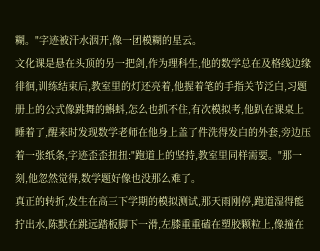糊。"字迹被汗水洇开,像一团模糊的星云。
文化课是悬在头顶的另一把剑,作为理科生,他的数学总在及格线边缘徘徊,训练结束后,教室里的灯还亮着,他握着笔的手指关节泛白,习题册上的公式像跳舞的蝌蚪,怎么也抓不住,有次模拟考,他趴在课桌上睡着了,醒来时发现数学老师在他身上盖了件洗得发白的外套,旁边压着一张纸条,字迹歪歪扭扭:"跑道上的坚持,教室里同样需要。"那一刻,他忽然觉得,数学题好像也没那么难了。
真正的转折,发生在高三下学期的模拟测试,那天雨刚停,跑道湿得能拧出水,陈默在跳远踏板脚下一滑,左膝重重磕在塑胶颗粒上,像撞在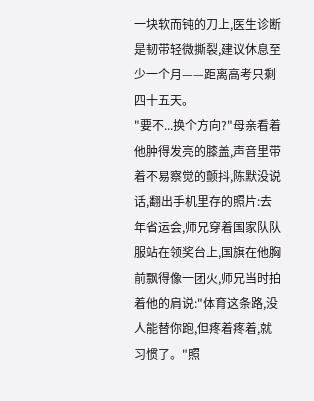一块软而钝的刀上,医生诊断是韧带轻微撕裂,建议休息至少一个月——距离高考只剩四十五天。
"要不...换个方向?"母亲看着他肿得发亮的膝盖,声音里带着不易察觉的颤抖,陈默没说话,翻出手机里存的照片:去年省运会,师兄穿着国家队队服站在领奖台上,国旗在他胸前飘得像一团火,师兄当时拍着他的肩说:"体育这条路,没人能替你跑,但疼着疼着,就习惯了。"照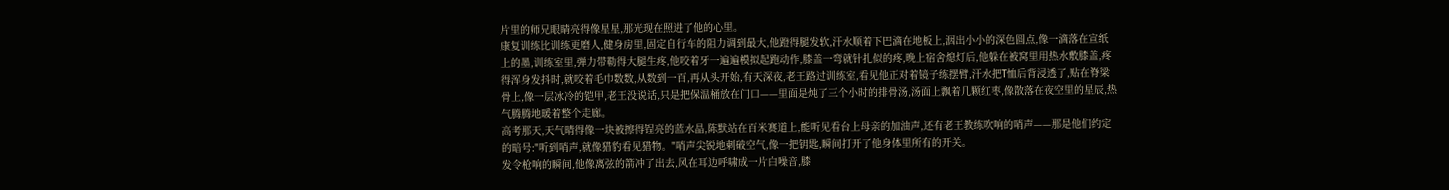片里的师兄眼睛亮得像星星,那光现在照进了他的心里。
康复训练比训练更磨人,健身房里,固定自行车的阻力调到最大,他蹬得腿发软,汗水顺着下巴滴在地板上,洇出小小的深色圆点,像一滴落在宣纸上的墨,训练室里,弹力带勒得大腿生疼,他咬着牙一遍遍模拟起跑动作,膝盖一弯就针扎似的疼,晚上宿舍熄灯后,他躲在被窝里用热水敷膝盖,疼得浑身发抖时,就咬着毛巾数数,从数到一百,再从头开始,有天深夜,老王路过训练室,看见他正对着镜子练摆臂,汗水把T恤后背浸透了,贴在脊梁骨上,像一层冰冷的铠甲,老王没说话,只是把保温桶放在门口——里面是炖了三个小时的排骨汤,汤面上飘着几颗红枣,像散落在夜空里的星辰,热气腾腾地暖着整个走廊。
高考那天,天气晴得像一块被擦得锃亮的蓝水晶,陈默站在百米赛道上,能听见看台上母亲的加油声,还有老王教练吹响的哨声——那是他们约定的暗号:"听到哨声,就像猎豹看见猎物。"哨声尖锐地刺破空气,像一把钥匙,瞬间打开了他身体里所有的开关。
发令枪响的瞬间,他像离弦的箭冲了出去,风在耳边呼啸成一片白噪音,膝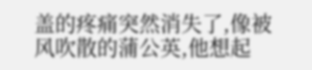盖的疼痛突然消失了,像被风吹散的蒲公英,他想起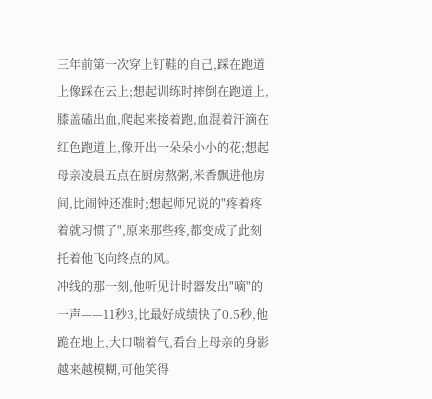三年前第一次穿上钉鞋的自己,踩在跑道上像踩在云上;想起训练时摔倒在跑道上,膝盖磕出血,爬起来接着跑,血混着汗滴在红色跑道上,像开出一朵朵小小的花;想起母亲凌晨五点在厨房熬粥,米香飘进他房间,比闹钟还准时;想起师兄说的"疼着疼着就习惯了",原来那些疼,都变成了此刻托着他飞向终点的风。
冲线的那一刻,他听见计时器发出"嘀"的一声——11秒3,比最好成绩快了0.5秒,他跪在地上,大口喘着气,看台上母亲的身影越来越模糊,可他笑得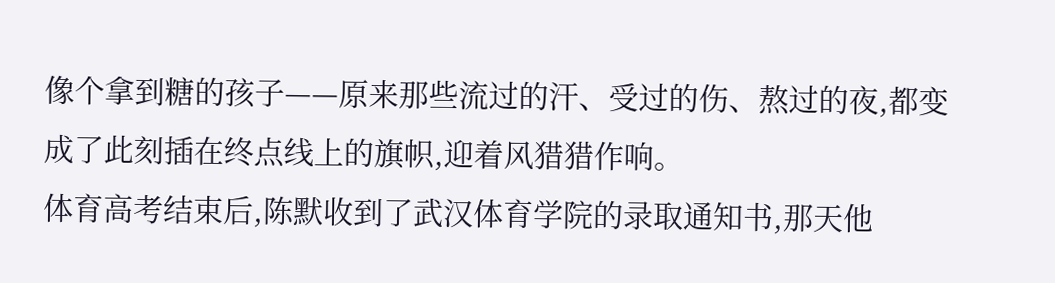像个拿到糖的孩子——原来那些流过的汗、受过的伤、熬过的夜,都变成了此刻插在终点线上的旗帜,迎着风猎猎作响。
体育高考结束后,陈默收到了武汉体育学院的录取通知书,那天他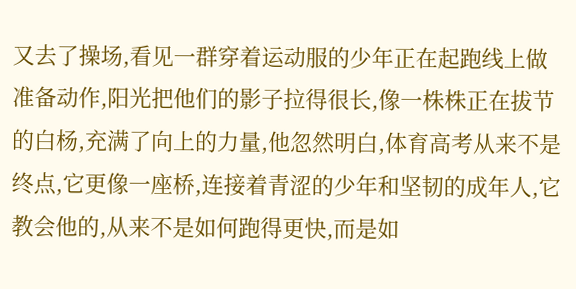又去了操场,看见一群穿着运动服的少年正在起跑线上做准备动作,阳光把他们的影子拉得很长,像一株株正在拔节的白杨,充满了向上的力量,他忽然明白,体育高考从来不是终点,它更像一座桥,连接着青涩的少年和坚韧的成年人,它教会他的,从来不是如何跑得更快,而是如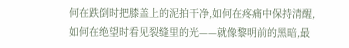何在跌倒时把膝盖上的泥拍干净,如何在疼痛中保持清醒,如何在绝望时看见裂缝里的光——就像黎明前的黑暗,最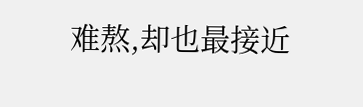难熬,却也最接近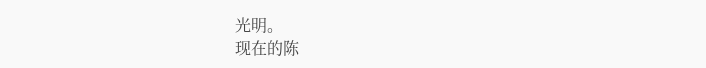光明。
现在的陈